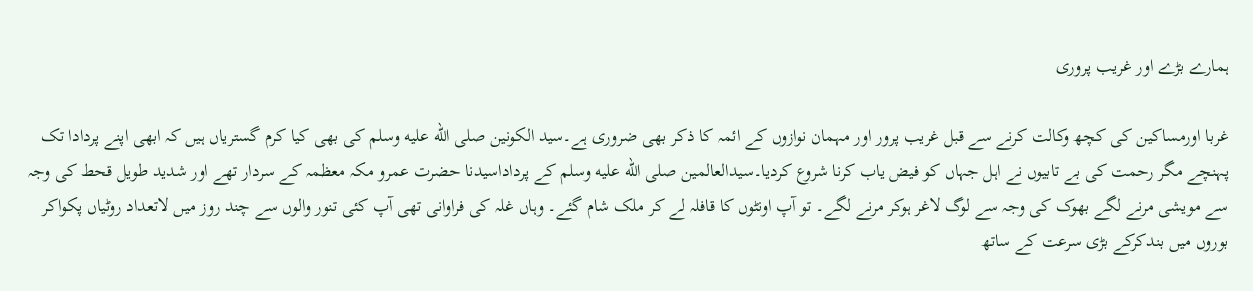ہمارے بڑے اور غریب پروری

غربا اورمساکین کی کچھ وکالت کرنے سے قبل غریب پرور اور مہمان نوازوں کے ائمہ کا ذکر بھی ضروری ہے۔سید الکونین صلى الله عليه وسلم کی بھی کیا کرم گستریاں ہیں کہ ابھی اپنے پردادا تک پہنچے مگر رحمت کی بے تابیوں نے اہل جہاں کو فیض یاب کرنا شروع کردیا۔سیدالعالمین صلى الله عليه وسلم کے پرداداسیدنا حضرت عمرو مکہ معظمہ کے سردار تھے اور شدید طویل قحط کی وجہ سے مویشی مرنے لگے بھوک کی وجہ سے لوگ لاغر ہوکر مرنے لگے۔ تو آپ اونٹوں کا قافلہ لے کر ملک شام گئے۔ وہاں غلہ کی فراوانی تھی آپ کئی تنور والوں سے چند روز میں لاتعداد روٹیاں پکواکر بوروں میں بندکرکے بڑی سرعت کے ساتھ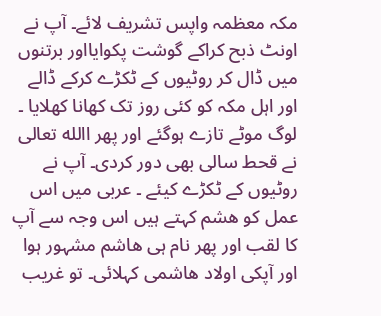مکہ معظمہ واپس تشریف لائے۔ آپ نے اونٹ ذبح کراکے گوشت پکوایااور برتنوں میں ڈال کر روٹیوں کے ٹکڑے کرکے ڈالے اور اہل مکہ کو کئی روز تک کھانا کھلایا ۔ لوگ موٹے تازے ہوگئے اور پھر االله تعالی نے قحط سالی بھی دور کردی۔ آپ نے روٹیوں کے ٹکڑے کیئے ۔ عربی میں اس عمل کو ھشم کہتے ہیں اس وجہ سے آپ کا لقب اور پھر نام ہی ھاشم مشہور ہوا اور آپکی اولاد ھاشمی کہلائی۔ تو غریب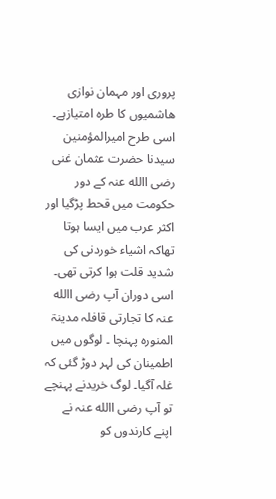پروری اور مہمان نوازی ھاشمیوں کا طرہ امتیازہے۔ اسی طرح امیرالمؤمنین سیدنا حضرت عثمان غنی رضی االله عنہ کے دور حکومت میں قحط پڑگیا اور اکثر عرب میں ایسا ہوتا تھاکہ اشیاء خوردنی کی شدید قلت ہوا کرتی تھی۔ اسی دوران آپ رضی االله عنہ کا تجارتی قافلہ مدینۃ المنورہ پہنچا ۔ لوگوں میں اطمینان کی لہر دوڑ گئی کہ غلہ آگیا۔ لوگ خریدنے پہنچے تو آپ رضی االله عنہ نے اپنے کارندوں کو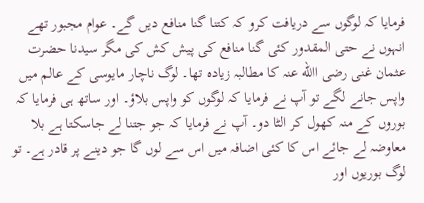فرمایا کہ لوگوں سے دریافت کرو کہ کتنا گنا منافع دیں گے۔ عوام مجبور تھے انہوں نے حتی المقدور کئی گنا منافع کی پیش کش کی مگر سیدنا حضرت عثمان غنی رضی االله عنہ کا مطالبہ زیادہ تھا۔ لوگ ناچار مایوسی کے عالم میں واپس جانے لگے تو آپ نے فرمایا کہ لوگوں کو واپس بلاؤ۔ اور ساتھ ہی فرمایا کہ بوروں کے منہ کھول کر الٹا دو۔ آپ نے فرمایا کہ جو جتنا لے جاسکتا ہے بلا معاوضہ لے جائے اس کا کئی اضافہ میں اس سے لوں گا جو دینے پر قادر ہے۔ تو لوگ بوریوں اور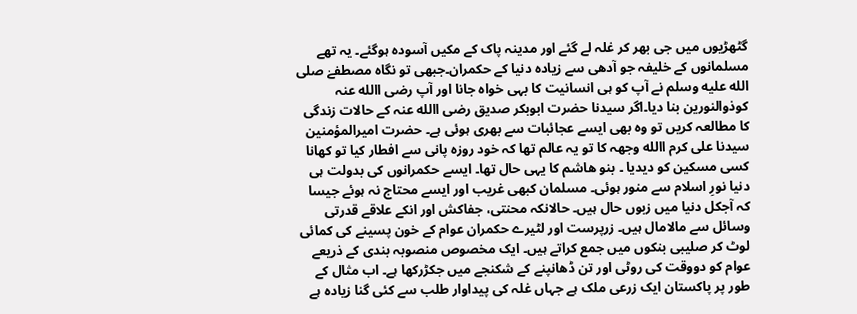گٹھڑیوں میں جی بھر کر غلہ لے گئے اور مدینہ پاک کے مکیں آسودہ ہوگئے۔ یہ تھے مسلمانوں کے خلیفہ جو آدھی سے زیادہ دنیا کے حکمران۔جبھی تو نگاہ مصطفےٰ صلى الله عليه وسلم نے آپ کو ہی انسانیت کا بہی خواہ جانا اور آپ رضی االله عنہ کوذوالنورین بنا دیا۔اگر سیدنا حضرت ابوبکر صدیق رضی االله عنہ کے حالات زندگی کا مطالعہ کریں تو وہ بھی ایسے عجائبات سے بھری ہوئی ہے۔ حضرت امیرالمؤمنین سیدنا علی کرم االله وجھہ کا تو یہ عالم تھا کہ خود روزہ پانی سے افطار کیا تو کھانا کسی مسکین کو دیدیا ۔ بنو ھاشم کا یہی حال تھا۔ ایسے حکمرانوں کی بدولت ہی دنیا نورِ اسلام سے منور ہوئی۔ مسلمان کبھی غریب اور ایسے محتاج نہ ہوئے جیسا کہ آجکل دنیا میں زبوں حال ہیں۔ حالانکہ محنتی، جفاکش اور انکے علاقے قدرتی وسائل سے مالامال ہیں۔ زرپرست اور لٹیرے حکمران عوام کے خون پسینے کی کمائی لوٹ کر صلیبی بنکوں میں جمع کراتے ہیں۔ ایک مخصوص منصوبہ بندی کے ذریعے عوام کو دووقت کی روٹی اور تن ڈھانپنے کے شکنجے میں جکڑرکھا ہے۔ اب مثال کے طور پر پاکستان ایک زرعی ملک ہے جہاں غلہ کی پیداوار طلب سے کئی گنا زیادہ ہے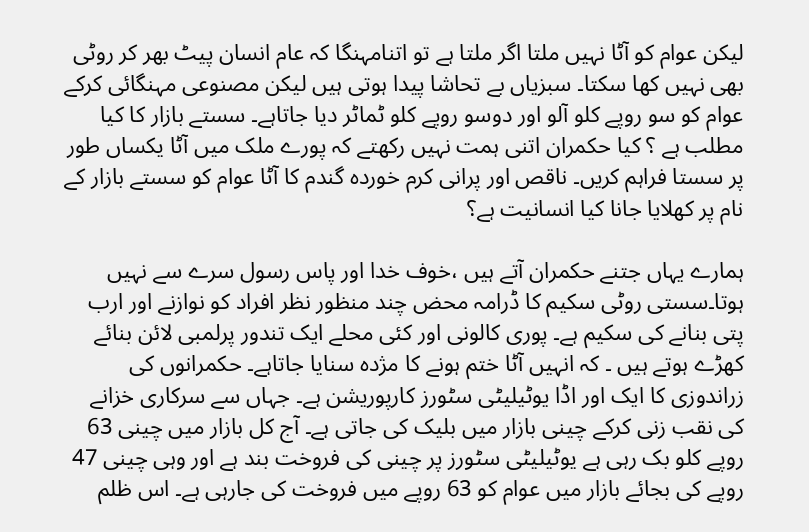لیکن عوام کو آٹا نہیں ملتا اگر ملتا ہے تو اتنامہنگا کہ عام انسان پیٹ بھر کر روٹی بھی نہیں کھا سکتا۔ سبزیاں بے تحاشا پیدا ہوتی ہیں لیکن مصنوعی مہنگائی کرکے عوام کو سو روپے کلو آلو اور دوسو روپے کلو ٹماٹر دیا جاتاہے۔ سستے بازار کا کیا مطلب ہے ؟ کیا حکمران اتنی ہمت نہیں رکھتے کہ پورے ملک میں آٹا یکساں طور پر سستا فراہم کریں۔ ناقص اور پرانی کرم خوردہ گندم کا آٹا عوام کو سستے بازار کے نام پر کھلایا جانا کیا انسانیت ہے؟

ہمارے یہاں جتنے حکمران آتے ہیں ،خوف خدا اور پاس رسول سرے سے نہیں ہوتا۔سستی روٹی سکیم کا ڈرامہ محض چند منظور نظر افراد کو نوازنے اور ارب پتی بنانے کی سکیم ہے۔ پوری کالونی اور کئی محلے ایک تندور پرلمبی لائن بنائے کھڑے ہوتے ہیں ۔ کہ انہیں آٹا ختم ہونے کا مژدہ سنایا جاتاہے۔ حکمرانوں کی زراندوزی کا ایک اور اڈا یوٹیلیٹی سٹورز کارپوریشن ہے۔ جہاں سے سرکاری خزانے کی نقب زنی کرکے چینی بازار میں بلیک کی جاتی ہے۔ آج کل بازار میں چینی 63 روپے کلو بک رہی ہے یوٹیلیٹی سٹورز پر چینی کی فروخت بند ہے اور وہی چینی 47 روپے کی بجائے بازار میں عوام کو 63 روپے میں فروخت کی جارہی ہے۔ اس ظلم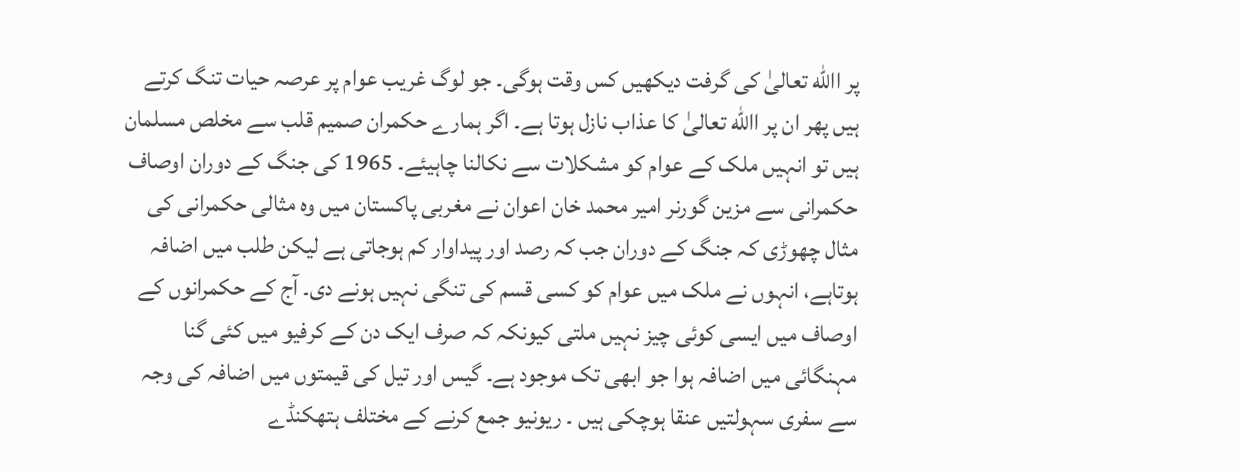پر االله تعالیٰ کی گرفت دیکھیں کس وقت ہوگی۔ جو لوگ غریب عوام پر عرصہ حیات تنگ کرتے ہیں پھر ان پر االله تعالیٰ کا عذاب نازل ہوتا ہے۔ اگر ہمارے حکمران صمیم قلب سے مخلص مسلمان ہیں تو انہیں ملک کے عوام کو مشکلات سے نکالنا چاہیئے۔ 1965 کی جنگ کے دوران اوصاف حکمرانی سے مزین گورنر امیر محمد خان اعوان نے مغربی پاکستان میں وہ مثالی حکمرانی کی مثال چھوڑی کہ جنگ کے دوران جب کہ رصد اور پیداوار کم ہوجاتی ہے لیکن طلب میں اضافہ ہوتاہے، انہوں نے ملک میں عوام کو کسی قسم کی تنگی نہیں ہونے دی۔ آج کے حکمرانوں کے اوصاف میں ایسی کوئی چیز نہیں ملتی کیونکہ کہ صرف ایک دن کے کرفیو میں کئی گنا مہنگائی میں اضافہ ہوا جو ابھی تک موجود ہے۔ گیس اور تیل کی قیمتوں میں اضافہ کی وجہ سے سفری سہولتیں عنقا ہوچکی ہیں ۔ ریونیو جمع کرنے کے مختلف ہتھکنڈے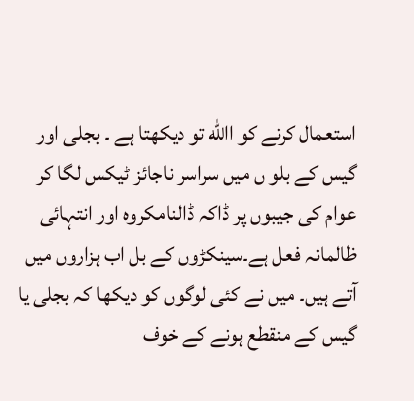استعمال کرنے کو االله تو دیکھتا ہے ۔ بجلی اور گیس کے بلو ں میں سراسر ناجائز ٹیکس لگا کر عوام کی جیبوں پر ڈاکہ ڈالنامکروہ اور انتہائی ظالمانہ فعل ہے۔سینکڑوں کے بل اب ہزاروں میں آتے ہیں۔ میں نے کئی لوگوں کو دیکھا کہ بجلی یا گیس کے منقطع ہونے کے خوف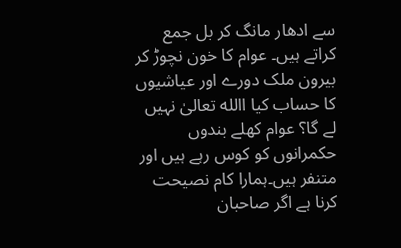سے ادھار مانگ کر بل جمع کراتے ہیں۔ عوام کا خون نچوڑ کر بیرون ملک دورے اور عیاشیوں کا حساب کیا االله تعالیٰ نہیں لے گا؟ عوام کھلے بندوں حکمرانوں کو کوس رہے ہیں اور متنفر ہیں۔ہمارا کام نصیحت کرنا ہے اگر صاحبان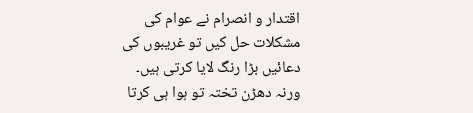اقتدار و انصرام نے عوام کی مشکلات حل کیں تو غریبوں کی دعائیں بڑا رنگ لایا کرتی ہیں۔ ورنہ دھڑن تختہ تو ہوا ہی کرتا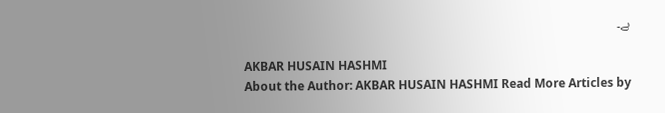ہے۔

AKBAR HUSAIN HASHMI
About the Author: AKBAR HUSAIN HASHMI Read More Articles by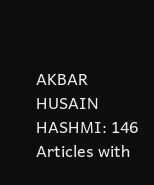AKBAR HUSAIN HASHMI: 146 Articles with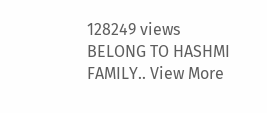128249 views BELONG TO HASHMI FAMILY.. View More